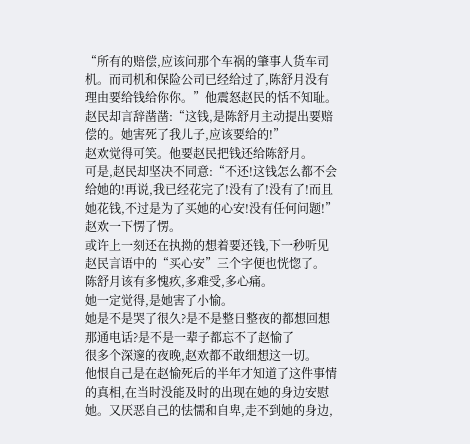“所有的赔偿,应该问那个车祸的肇事人货车司机。而司机和保险公司已经给过了,陈舒月没有理由要给钱给你你。”他震怒赵民的恬不知耻。
赵民却言辞凿凿:“这钱,是陈舒月主动提出要赔偿的。她害死了我儿子,应该要给的!”
赵欢觉得可笑。他要赵民把钱还给陈舒月。
可是,赵民却坚决不同意:“不还!这钱怎么都不会给她的!再说,我已经花完了!没有了!没有了!而且她花钱,不过是为了买她的心安!没有任何问题!”
赵欢一下愣了愣。
或许上一刻还在执拗的想着要还钱,下一秒听见赵民言语中的“买心安”三个字便也恍惚了。
陈舒月该有多愧疚,多难受,多心痛。
她一定觉得,是她害了小愉。
她是不是哭了很久?是不是整日整夜的都想回想那通电话?是不是一辈子都忘不了赵愉了
很多个深邃的夜晚,赵欢都不敢细想这一切。
他恨自己是在赵愉死后的半年才知道了这件事情的真相,在当时没能及时的出现在她的身边安慰她。又厌恶自己的怯懦和自卑,走不到她的身边,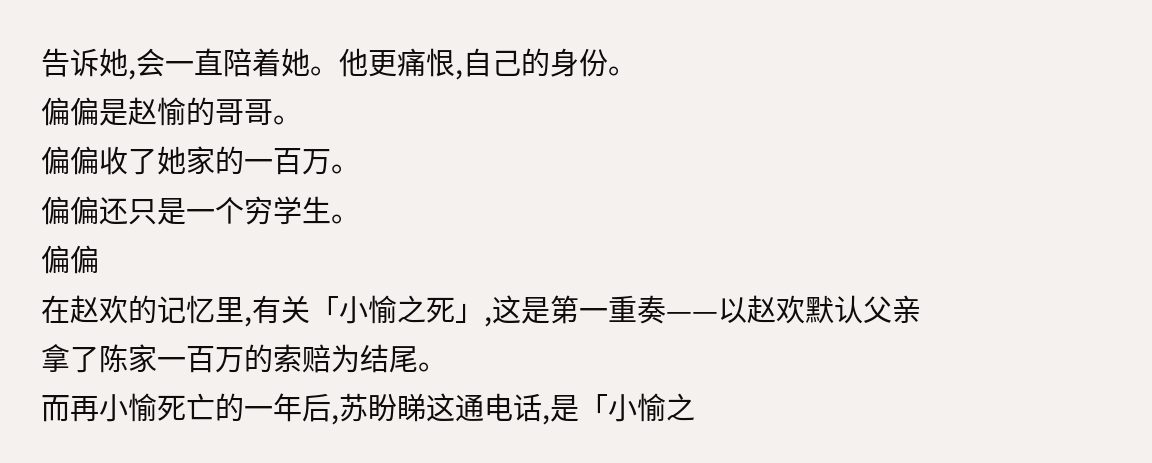告诉她,会一直陪着她。他更痛恨,自己的身份。
偏偏是赵愉的哥哥。
偏偏收了她家的一百万。
偏偏还只是一个穷学生。
偏偏
在赵欢的记忆里,有关「小愉之死」,这是第一重奏——以赵欢默认父亲拿了陈家一百万的索赔为结尾。
而再小愉死亡的一年后,苏盼睇这通电话,是「小愉之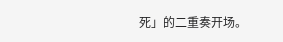死」的二重奏开场。